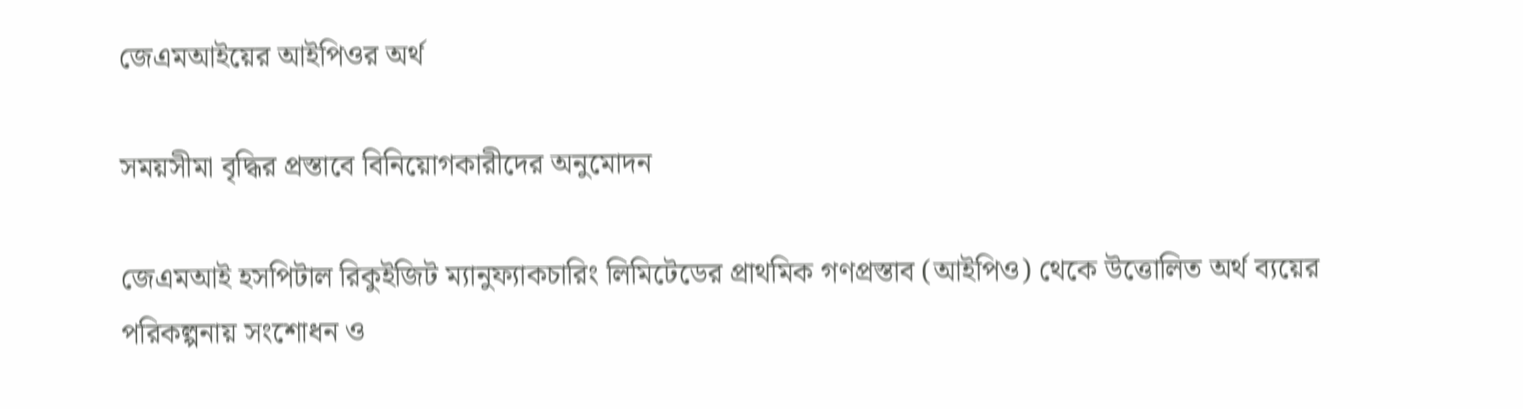জেএমআইয়ের আইপিওর অর্থ

সময়সীমা বৃদ্ধির প্রস্তাবে বিনিয়োগকারীদের অনুমোদন

জেএমআই হসপিটাল রিকুইজিট ম্যানুফ্যাকচারিং লিমিটেডের প্রাথমিক গণপ্রস্তাব (আইপিও) থেকে উত্তোলিত অর্থ ব্যয়ের পরিকল্পনায় সংশোধন ও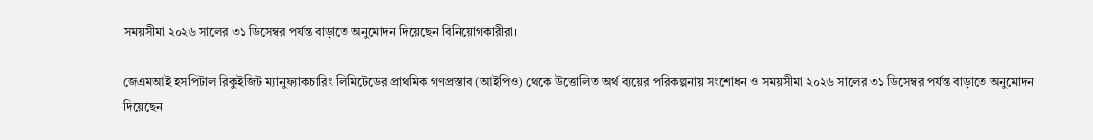সময়সীমা ২০২৬ সালের ৩১ ডিসেম্বর পর্যন্ত বাড়াতে অনুমোদন দিয়েছেন বিনিয়োগকারীরা।

জেএমআই হসপিটাল রিকুইজিট ম্যানুফ্যাকচারিং লিমিটেডের প্রাথমিক গণপ্রস্তাব (আইপিও) থেকে উত্তোলিত অর্থ ব্যয়ের পরিকল্পনায় সংশোধন ও সময়সীমা ২০২৬ সালের ৩১ ডিসেম্বর পর্যন্ত বাড়াতে অনুমোদন দিয়েছেন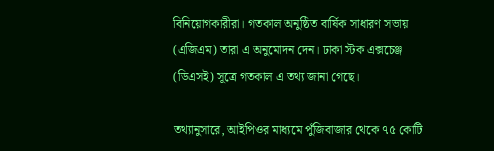বিনিয়োগকারীরা। গতকাল অনুষ্ঠিত বার্ষিক সাধারণ সভায় (এজিএম) তারা এ অনুমোদন দেন। ঢাকা স্টক এক্সচেঞ্জ (ডিএসই) সূত্রে গতকাল এ তথ্য জানা গেছে।

তথ্যানুসারে, আইপিওর মাধ্যমে পুঁজিবাজার থেকে ৭৫ কোটি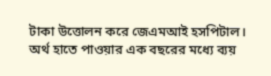টাকা উত্তোলন করে জেএমআই হসপিটাল। অর্থ হাতে পাওয়ার এক বছরের মধ্যে ব্যয়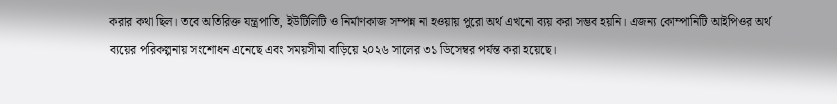করার কথা ছিল। তবে অতিরিক্ত যন্ত্রপাতি, ইউটিলিটি ও নির্মাণকাজ সম্পন্ন না হওয়ায় পুরো অর্থ এখনো ব্যয় করা সম্ভব হয়নি। এজন্য কোম্পানিটি আইপিওর অর্থ ব্যয়ের পরিকল্পনায় সংশোধন এনেছে এবং সময়সীমা বাড়িয়ে ২০২৬ সালের ৩১ ডিসেম্বর পর্যন্ত করা হয়েছে।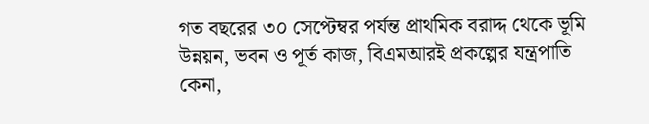গত বছরের ৩০ সেপ্টেম্বর পর্যন্ত প্রাথমিক বরাদ্দ থেকে ভূমি উন্নয়ন, ভবন ও পূর্ত কাজ, বিএমআরই প্রকল্পের যন্ত্রপাতি কেনা,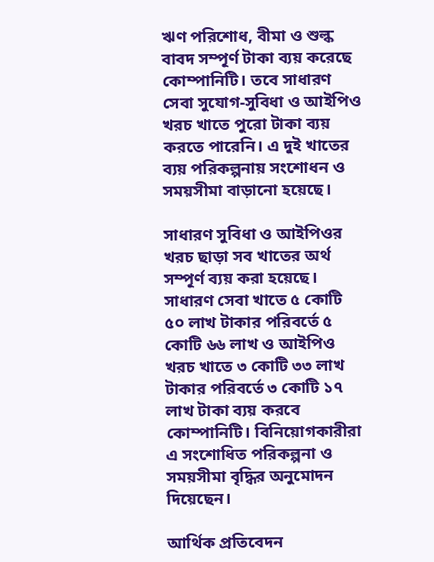ঋণ পরিশোধ, বীমা ও শুল্ক বাবদ সম্পূর্ণ টাকা ব্যয় করেছে কোম্পানিটি। তবে সাধারণ সেবা সুযোগ-সুবিধা ও আইপিও খরচ খাতে পুরো টাকা ব্যয় করতে পারেনি। এ দুই খাতের ব্যয় পরিকল্পনায় সংশোধন ও সময়সীমা বাড়ানো হয়েছে।

সাধারণ সুবিধা ও আইপিওর খরচ ছাড়া সব খাতের অর্থ সম্পূর্ণ ব্যয় করা হয়েছে। সাধারণ সেবা খাতে ৫ কোটি ৫০ লাখ টাকার পরিবর্তে ৫ কোটি ৬৬ লাখ ও আইপিও খরচ খাতে ৩ কোটি ৩৩ লাখ টাকার পরিবর্তে ৩ কোটি ১৭ লাখ টাকা ব্যয় করবে কোম্পানিটি। বিনিয়োগকারীরা এ সংশোধিত পরিকল্পনা ও সময়সীমা বৃদ্ধির অনুমোদন দিয়েছেন।

আর্থিক প্রতিবেদন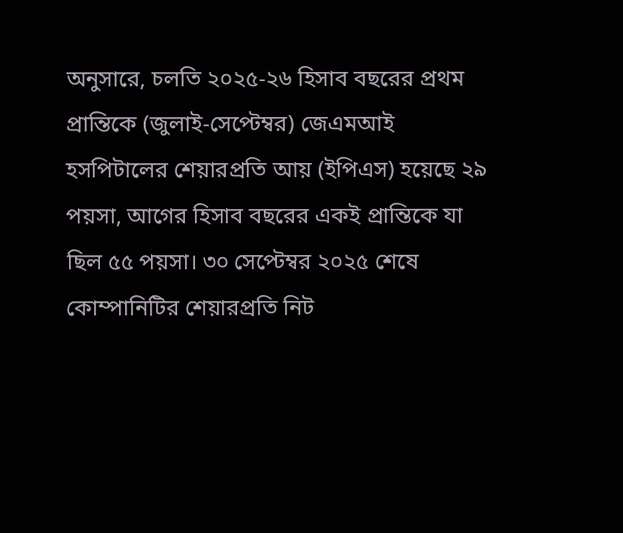অনুসারে, চলতি ২০২৫-২৬ হিসাব বছরের প্রথম প্রান্তিকে (জুলাই-সেপ্টেম্বর) জেএমআই হসপিটালের শেয়ারপ্রতি আয় (ইপিএস) হয়েছে ২৯ পয়সা, আগের হিসাব বছরের একই প্রান্তিকে যা ছিল ৫৫ পয়সা। ৩০ সেপ্টেম্বর ২০২৫ শেষে কোম্পানিটির শেয়ারপ্রতি নিট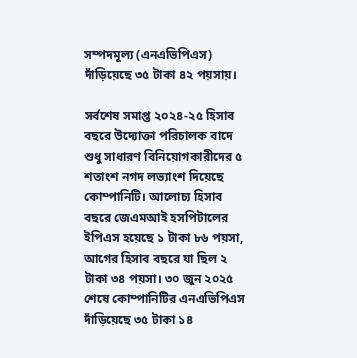সম্পদমূল্য (এনএভিপিএস) দাঁড়িয়েছে ৩৫ টাকা ৪২ পয়সায়।

সর্বশেষ সমাপ্ত ২০২৪-২৫ হিসাব বছরে উদ্যোক্তা পরিচালক বাদে শুধু সাধারণ বিনিয়োগকারীদের ৫ শতাংশ নগদ লভ্যাংশ দিয়েছে কোম্পানিটি। আলোচ্য হিসাব বছরে জেএমআই হসপিটালের ইপিএস হয়েছে ১ টাকা ৮৬ পয়সা, আগের হিসাব বছরে যা ছিল ২ টাকা ৩৪ পয়সা। ৩০ জুন ২০২৫ শেষে কোম্পানিটির এনএভিপিএস দাঁড়িয়েছে ৩৫ টাকা ১৪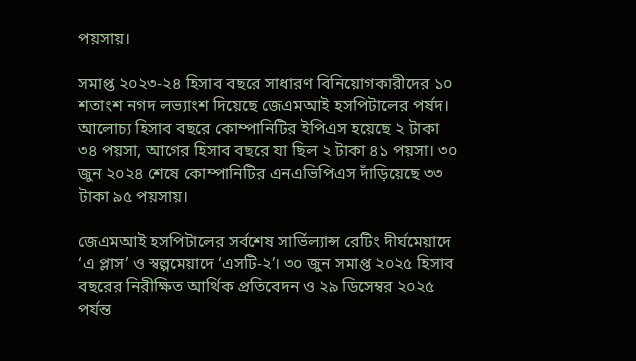পয়সায়।

সমাপ্ত ২০২৩-২৪ হিসাব বছরে সাধারণ বিনিয়োগকারীদের ১০ শতাংশ নগদ লভ্যাংশ দিয়েছে জেএমআই হসপিটালের পর্ষদ। আলোচ্য হিসাব বছরে কোম্পানিটির ইপিএস হয়েছে ২ টাকা ৩৪ পয়সা, আগের হিসাব বছরে যা ছিল ২ টাকা ৪১ পয়সা। ৩০ জুন ২০২৪ শেষে কোম্পানিটির এনএভিপিএস দাঁড়িয়েছে ৩৩ টাকা ৯৫ পয়সায়।

জেএমআই হসপিটালের সর্বশেষ সার্ভিল্যান্স রেটিং দীর্ঘমেয়াদে ‘এ প্লাস’ ও স্বল্পমেয়াদে ‘এসটি-২’। ৩০ জুন সমাপ্ত ২০২৫ হিসাব বছরের নিরীক্ষিত আর্থিক প্রতিবেদন ও ২৯ ডিসেম্বর ২০২৫ পর্যন্ত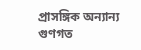প্রাসঙ্গিক অন্যান্য গুণগত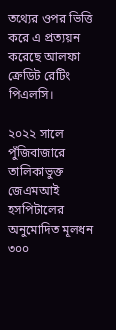তথ্যের ওপর ভিত্তি করে এ প্রত্যয়ন করেছে আলফা ক্রেডিট রেটিং পিএলসি।

২০২২ সালে পুঁজিবাজারে তালিকাভুক্ত জেএমআই হসপিটালের অনুমোদিত মূলধন ৩০০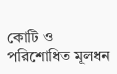কোটি ও পরিশোধিত মূলধন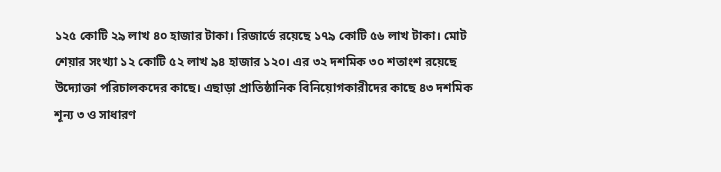১২৫ কোটি ২৯ লাখ ৪০ হাজার টাকা। রিজার্ভে রয়েছে ১৭৯ কোটি ৫৬ লাখ টাকা। মোট শেয়ার সংখ্যা ১২ কোটি ৫২ লাখ ৯৪ হাজার ১২০। এর ৩২ দশমিক ৩০ শতাংশ রয়েছে উদ্যোক্তা পরিচালকদের কাছে। এছাড়া প্রাতিষ্ঠানিক বিনিয়োগকারীদের কাছে ৪৩ দশমিক শূন্য ৩ ও সাধারণ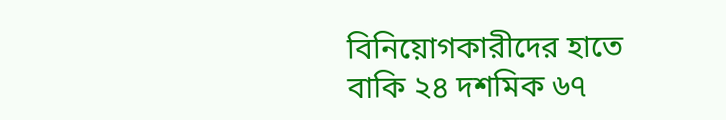বিনিয়োগকারীদের হাতে বাকি ২৪ দশমিক ৬৭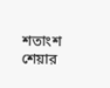শতাংশ শেয়ার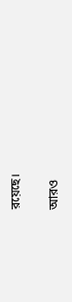রয়েছে।

আরও